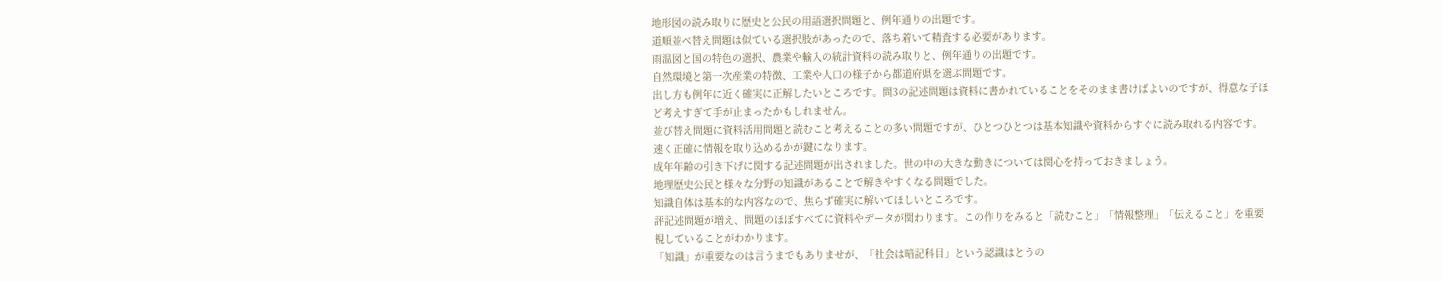地形図の読み取りに歴史と公民の用語選択問題と、例年通りの出題です。
道順並べ替え問題は似ている選択肢があったので、落ち着いて精査する必要があります。
雨温図と国の特色の選択、農業や輸入の統計資料の読み取りと、例年通りの出題です。
自然環境と第一次産業の特徴、工業や人口の様子から都道府県を選ぶ問題です。
出し方も例年に近く確実に正解したいところです。問3の記述問題は資料に書かれていることをそのまま書けばよいのですが、得意な子ほど考えすぎて手が止まったかもしれません。
並び替え問題に資料活用問題と読むこと考えることの多い問題ですが、ひとつひとつは基本知識や資料からすぐに読み取れる内容です。
速く正確に情報を取り込めるかが鍵になります。
成年年齢の引き下げに関する記述問題が出されました。世の中の大きな動きについては関心を持っておきましょう。
地理歴史公民と様々な分野の知識があることで解きやすくなる問題でした。
知識自体は基本的な内容なので、焦らず確実に解いてほしいところです。
評記述問題が増え、問題のほぼすべてに資料やデータが関わります。この作りをみると「読むこと」「情報整理」「伝えること」を重要視していることがわかります。
「知識」が重要なのは言うまでもありませが、「社会は暗記科目」という認識はとうの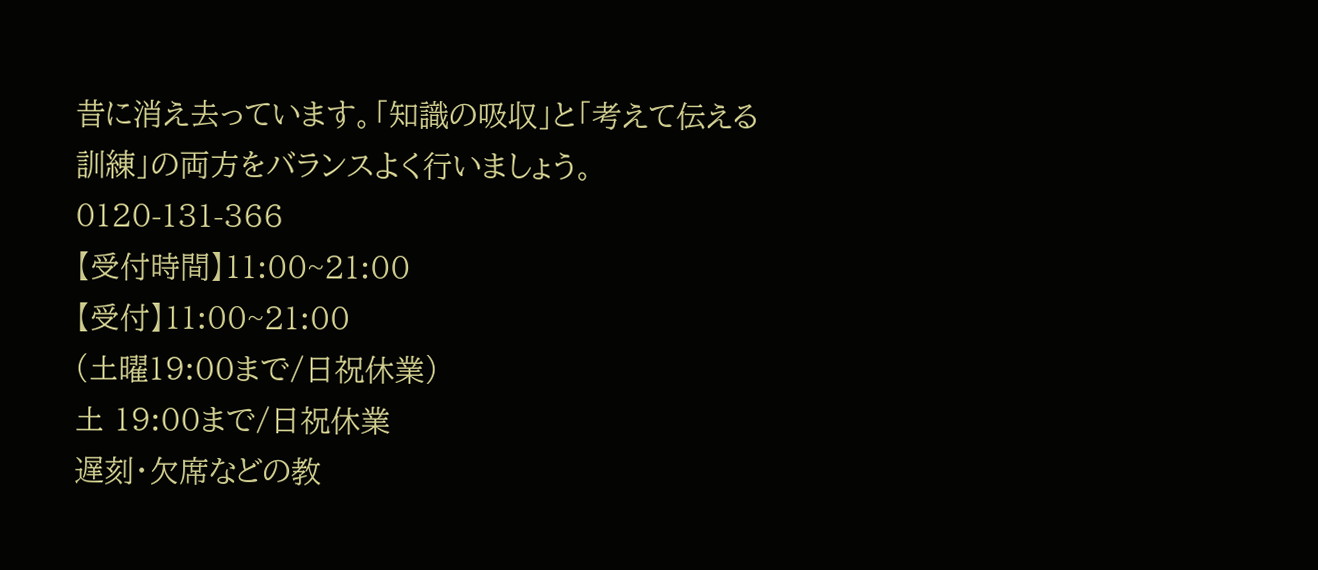昔に消え去っています。「知識の吸収」と「考えて伝える訓練」の両方をバランスよく行いましょう。
0120-131-366
【受付時間】11:00~21:00
【受付】11:00~21:00
(土曜19:00まで/日祝休業)
土 19:00まで/日祝休業
遅刻・欠席などの教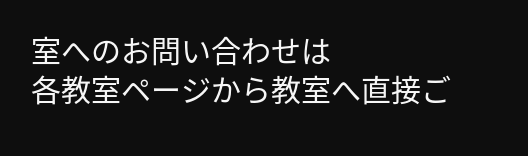室へのお問い合わせは
各教室ページから教室へ直接ご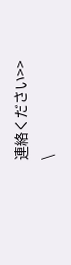連絡ください>>
\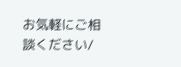お気軽にご相談ください/